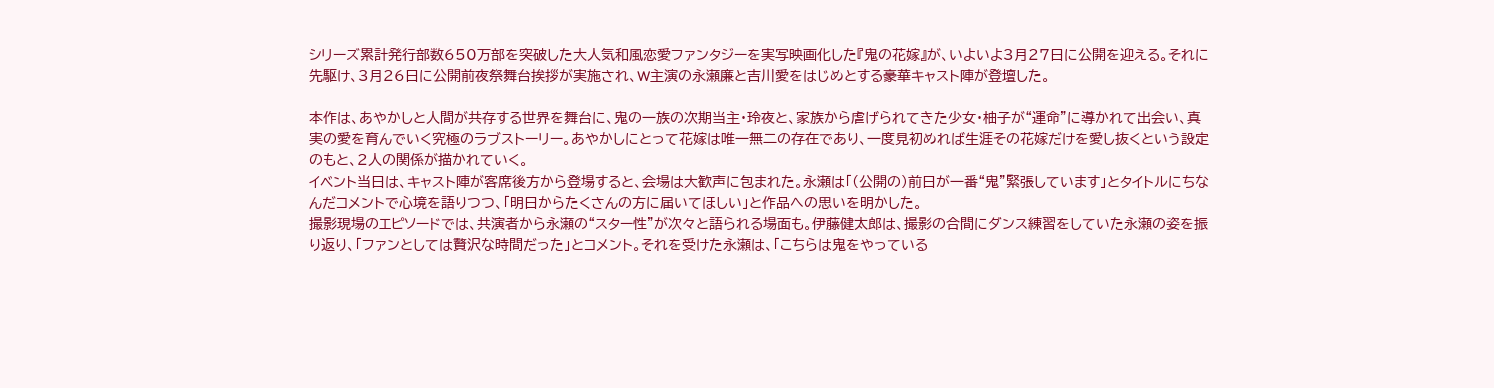シリーズ累計発行部数650万部を突破した大人気和風恋愛ファンタジーを実写映画化した『鬼の花嫁』が、いよいよ3月27日に公開を迎える。それに先駆け、3月26日に公開前夜祭舞台挨拶が実施され、W主演の永瀬廉と吉川愛をはじめとする豪華キャスト陣が登壇した。

本作は、あやかしと人間が共存する世界を舞台に、鬼の一族の次期当主・玲夜と、家族から虐げられてきた少女・柚子が“運命”に導かれて出会い、真実の愛を育んでいく究極のラブストーリー。あやかしにとって花嫁は唯一無二の存在であり、一度見初めれば生涯その花嫁だけを愛し抜くという設定のもと、2人の関係が描かれていく。
イベント当日は、キャスト陣が客席後方から登場すると、会場は大歓声に包まれた。永瀬は「(公開の)前日が一番“鬼”緊張しています」とタイトルにちなんだコメントで心境を語りつつ、「明日からたくさんの方に届いてほしい」と作品への思いを明かした。
撮影現場のエピソードでは、共演者から永瀬の“スター性”が次々と語られる場面も。伊藤健太郎は、撮影の合間にダンス練習をしていた永瀬の姿を振り返り、「ファンとしては贅沢な時間だった」とコメント。それを受けた永瀬は、「こちらは鬼をやっている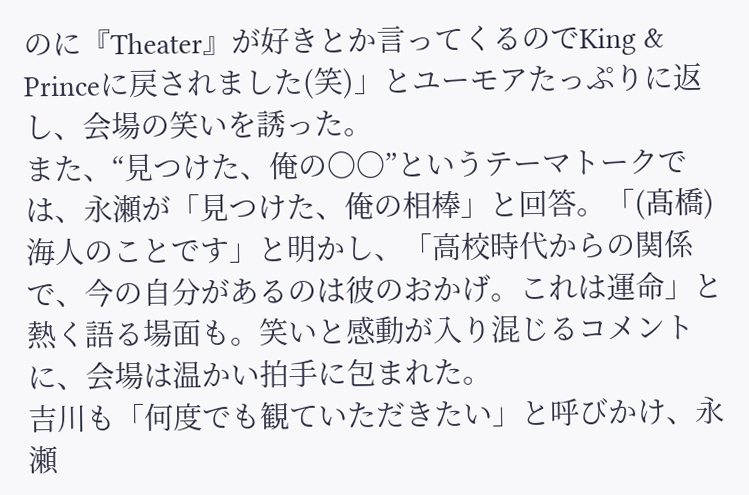のに『Theater』が好きとか言ってくるのでKing & Princeに戻されました(笑)」とユーモアたっぷりに返し、会場の笑いを誘った。
また、“見つけた、俺の〇〇”というテーマトークでは、永瀬が「見つけた、俺の相棒」と回答。「(髙橋)海人のことです」と明かし、「高校時代からの関係で、今の自分があるのは彼のおかげ。これは運命」と熱く語る場面も。笑いと感動が入り混じるコメントに、会場は温かい拍手に包まれた。
吉川も「何度でも観ていただきたい」と呼びかけ、永瀬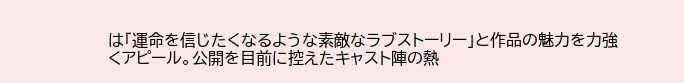は「運命を信じたくなるような素敵なラブストーリー」と作品の魅力を力強くアピール。公開を目前に控えたキャスト陣の熱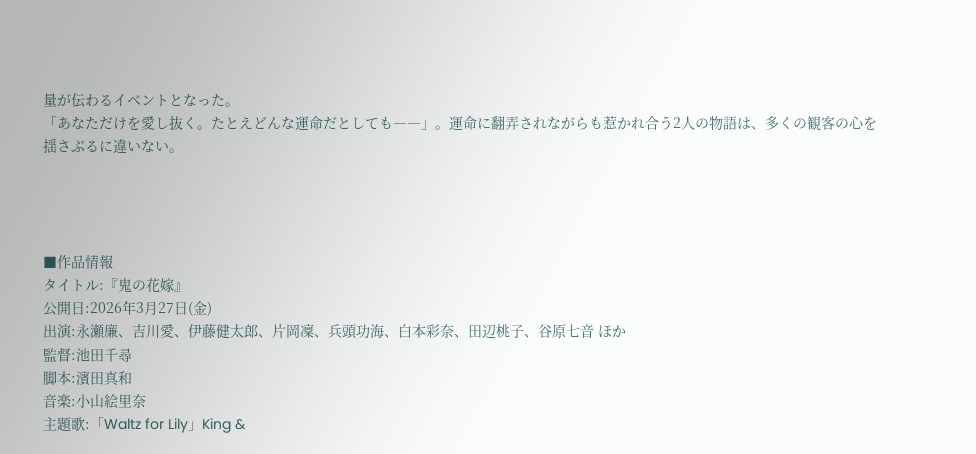量が伝わるイベントとなった。
「あなただけを愛し抜く。たとえどんな運命だとしても――」。運命に翻弄されながらも惹かれ合う2人の物語は、多くの観客の心を揺さぶるに違いない。




■作品情報
タイトル:『鬼の花嫁』
公開日:2026年3月27日(金)
出演:永瀬廉、吉川愛、伊藤健太郎、片岡凜、兵頭功海、白本彩奈、田辺桃子、谷原七音 ほか
監督:池田千尋
脚本:濱田真和
音楽:小山絵里奈
主題歌:「Waltz for Lily」King &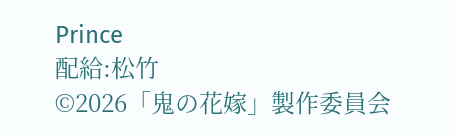Prince
配給:松竹
©2026「鬼の花嫁」製作委員会